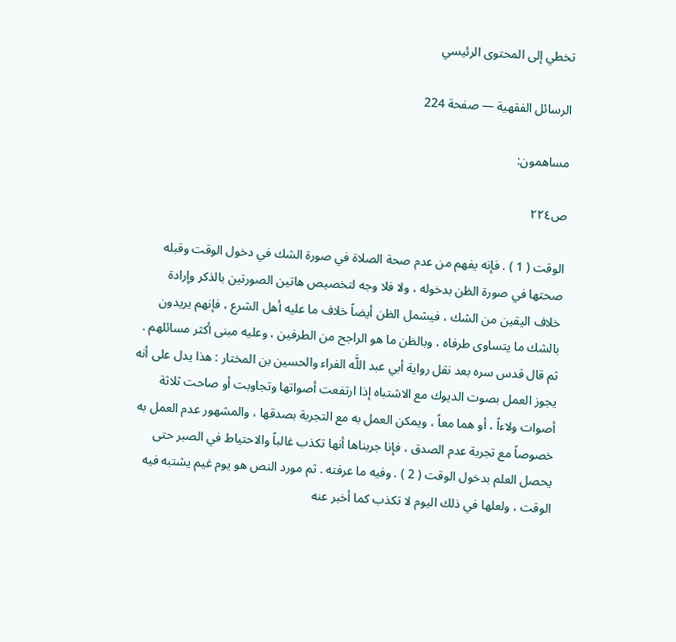تخطي إلى المحتوى الرئيسي

الرسائل الفقهية — صفحة 224

مساهمون:

ص٢٢٤

الوقت ( 1 ) . فإنه يفهم من عدم صحة الصلاة في صورة الشك في دخول الوقت وقبله صحتها في صورة الظن بدخوله ، ولا فلا وجه لتخصيص هاتين الصورتين بالذكر وإرادة خلاف اليقين من الشك ، فيشمل الظن أيضاً خلاف ما عليه أهل الشرع ، فإنهم يريدون بالشك ما يتساوى طرفاه ، وبالظن ما هو الراجح من الطرفين ، وعليه مبنى أكثر مسائلهم . ثم قال قدس سره بعد نقل رواية أبي عبد اللَّه الفراء والحسين بن المختار : هذا يدل على أنه يجوز العمل بصوت الديوك مع الاشتباه إذا ارتفعت أصواتها وتجاوبت أو صاحت ثلاثة أصوات ولاءاً ، أو هما معاً ، ويمكن العمل به مع التجربة بصدقها ، والمشهور عدم العمل به خصوصاً مع تجربة عدم الصدق ، فإنا جربناها أنها تكذب غالباً والاحتياط في الصبر حتى يحصل العلم بدخول الوقت ( 2 ) . وفيه ما عرفته . ثم مورد النص هو يوم غيم يشتبه فيه الوقت ، ولعلها في ذلك اليوم لا تكذب كما أخبر عنه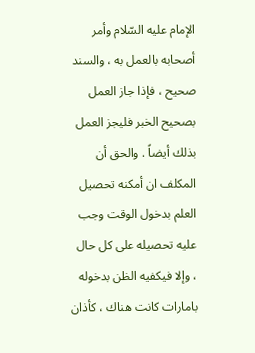الإمام عليه السّلام وأمر أصحابه بالعمل به ، والسند صحيح ، فإذا جاز العمل بصحيح الخبر فليجز العمل بذلك أيضاً . والحق أن المكلف ان أمكنه تحصيل العلم بدخول الوقت وجب عليه تحصيله على كل حال ، وإلا فيكفيه الظن بدخوله بامارات كانت هناك ، كأذان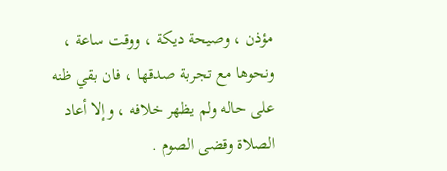مؤذن ، وصيحة ديكة ، ووقت ساعة ، ونحوها مع تجربة صدقها ، فان بقي ظنه على حاله ولم يظهر خلافه ، وإلا أعاد الصلاة وقضى الصوم .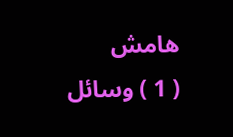هامش
( 1 ) وسائل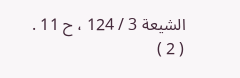الشيعة 3 / 124 ، ح 11 .
( 2 )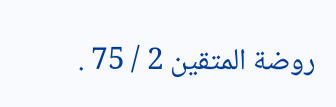روضة المتقين 2 / 75 .